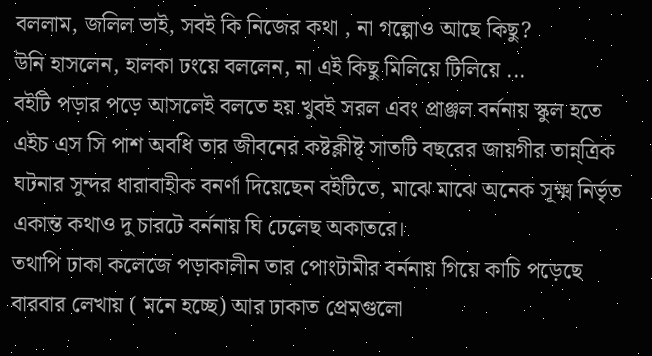বললাম, জলিল ভাই, সবই কি নিজের কথা , না গল্পোও আছে কিছু?
উনি হাসলেন, হালকা ঢংয়ে বললেন, না এই কিছু মিলিয়ে টিলিয়ে ...
বইটি পড়ার পড়ে আসলেই বলতে হয় খুবই সরল এবং প্রাঞ্জল বর্ননায় স্কুল হতে এইচ এস সি পাশ অবধি তার জীবনের কষ্টক্লীষ্ট্ সাতটি বছরের জায়গীর তান্ন্ত্রিক ঘটনার সুন্দর ধারাবাহীক বনর্ণা দিয়েছেন বইটিতে, মাঝে মাঝে অনেক সূক্ষ্ম নির্ভৃত একান্ত কথাও দু চারটে বর্ননায় ঘি ঢেলেছ অকাতরে।
তথাপি ঢাকা কলেজে পড়াকালীন তার পোংটামীর বর্ননায় গিয়ে কাচি পড়েছে বারবার লেখায় ( মনে হচ্ছে) আর ঢাকাত প্রেমগুলো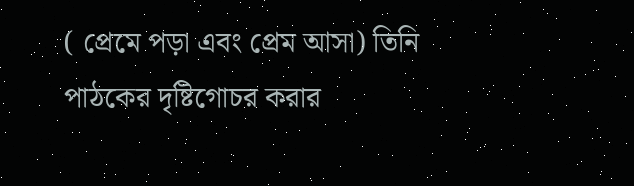( প্রেমে পড়া এবং প্রেম আসা) তিনি পাঠকের দৃষ্টিগোচর করার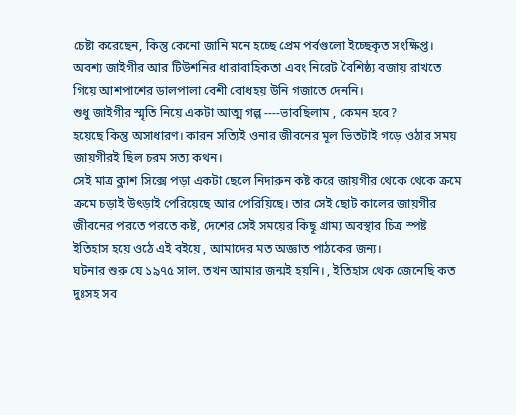চেষ্টা করেছেন, কিন্তু কেনো জানি মনে হচ্ছে প্রেম পর্বগুলো ইচ্ছেকৃত সংক্ষিপ্ত।
অবশ্য জাইগীর আর টিউশনির ধারাবাহিকতা এবং নিরেট বৈশিষ্ঠ্য বজায় রাখতে গিয়ে আশপাশের ডালপালা বেশী বোধহয় উনি গজাতে দেননি।
শুধু জাইগীর স্মৃতি নিয়ে একটা আত্ম গল্প ----ভাবছিলাম , কেমন হবে?
হয়েছে কিন্তু অসাধারণ। কারন সত্যিই ওনার জীবনের মূল ভিতটাই গড়ে ওঠার সময় জায়গীরই ছিল চরম সত্য কথন।
সেই মাত্র ক্লাশ সিক্সে পড়া একটা ছেলে নিদারুন কষ্ট করে জায়গীর থেকে থেকে ক্রমে ক্রমে চড়াই উৎড়াই পেরিয়েছে আর পেরিয়িছে। তার সেই ছোট কালের জায়গীর জীবনের পরতে পরতে কষ্ট, দেশের সেই সময়ের কিছূ গ্রাম্য অবস্থার চিত্র স্পষ্ট ইতিহাস হয়ে ওঠে এই বইয়ে , আমাদের মত অজ্ঞাত পাঠকের জন্য।
ঘটনার শুরু যে ১৯৭৫ সাল. তখন আমার জন্মই হয়নি। , ইতিহাস থেক জেনেছি কত দুঃসহ সব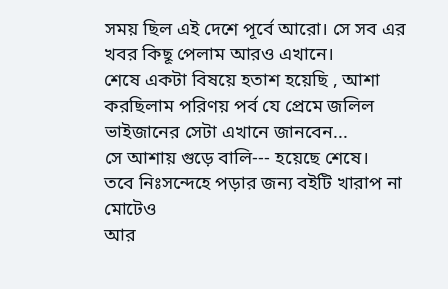সময় ছিল এই দেশে পূর্বে আরো। সে সব এর খবর কিছূ পেলাম আরও এখানে।
শেষে একটা বিষয়ে হতাশ হয়েছি , আশা করছিলাম পরিণয় পর্ব যে প্রেমে জলিল ভাইজানের সেটা এখানে জানবেন...
সে আশায় গুড়ে বালি--- হয়েছে শেষে।
তবে নিঃসন্দেহে পড়ার জন্য বইটি খারাপ না মোটেও
আর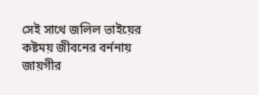সেই সাথে জলিল ভাইয়ের কষ্টময় জীবনের বর্ননায় জায়গীর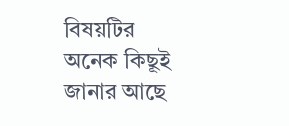বিষয়টির অনেক কিছূই জানার আছে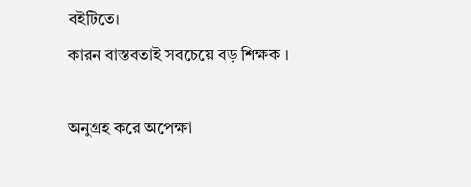বইটিতে।
কারন বাস্তবতাই সবচেয়ে বড় শিক্ষক ।

অনুগ্রহ করে অপেক্ষা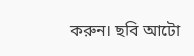করুন। ছবি আটো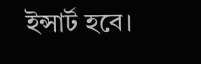ইন্সার্ট হবে।